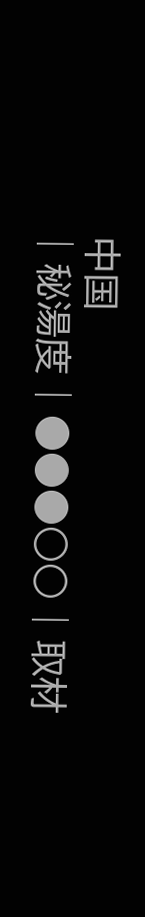中国
| 秘湯度 | ●●●○○ | 取材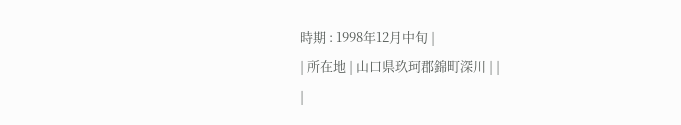時期 : 1998年12月中旬 |
| 所在地 | 山口県玖珂郡錦町深川 | |
|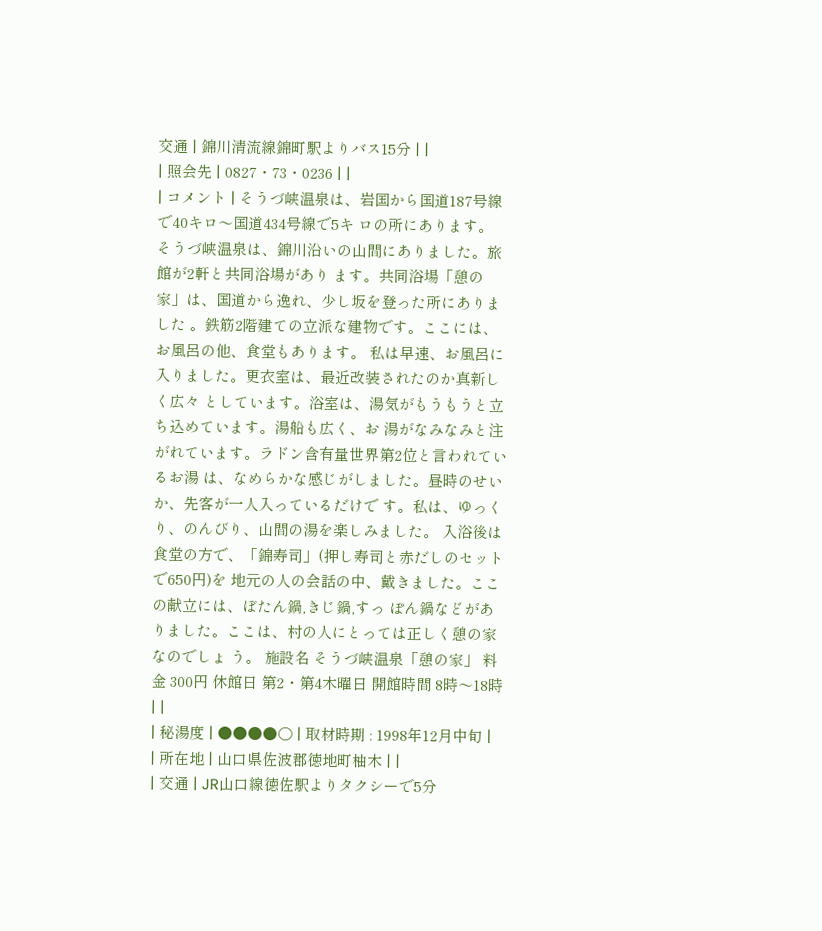交通 | 錦川清流線錦町駅よりバス15分 | |
| 照会先 | 0827・73・0236 | |
| コメント | そうづ峡温泉は、岩国から国道187号線で40キロ〜国道434号線で5キ ロの所にあります。 そうづ峡温泉は、錦川沿いの山間にありました。旅館が2軒と共同浴場があり ます。共同浴場「憩の家」は、国道から逸れ、少し坂を登った所にありました 。鉄筋2階建ての立派な建物です。ここには、お風呂の他、食堂もあります。 私は早速、お風呂に入りました。更衣室は、最近改装されたのか真新しく広々 としています。浴室は、湯気がもうもうと立ち込めています。湯船も広く、お 湯がなみなみと注がれています。ラドン含有量世界第2位と言われているお湯 は、なめらかな感じがしました。昼時のせいか、先客が一人入っているだけで す。私は、ゆっくり、のんびり、山間の湯を楽しみました。 入浴後は食堂の方で、「錦寿司」(押し寿司と赤だしのセットで650円)を 地元の人の会話の中、戴きました。ここの献立には、ぼたん鍋,きじ鍋,すっ ぽん鍋などがありました。ここは、村の人にとっては正しく憩の家なのでしょ う。 施設名 そうづ峡温泉「憩の家」 料金 300円 休館日 第2・第4木曜日 開館時間 8時〜18時 | |
| 秘湯度 | ●●●●○ | 取材時期 : 1998年12月中旬 |
| 所在地 | 山口県佐波郡徳地町柚木 | |
| 交通 | JR山口線徳佐駅よりタクシーで5分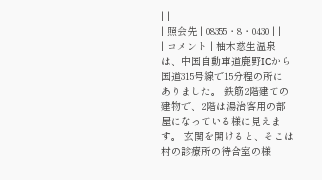| |
| 照会先 | 08355・8・0430 | |
| コメント | 柚木慈生温泉は、中国自動車道鹿野ICから国道315号線で15分程の所に ありました。 鉄筋2階建ての建物で、2階は湯治客用の部屋になっている様に見えます。 玄関を開けると、そこは村の診療所の待合室の様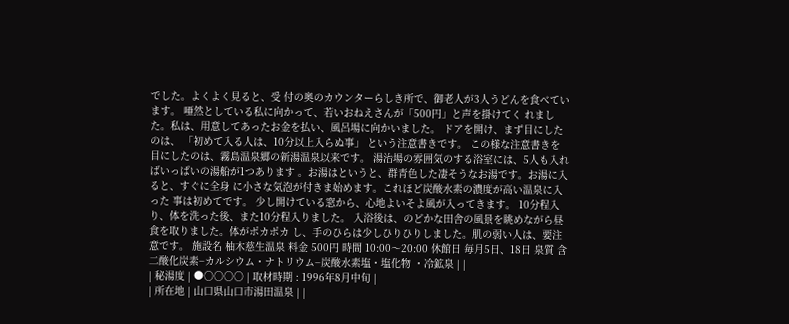でした。よくよく見ると、受 付の奥のカウンターらしき所で、御老人が3人うどんを食べています。 唖然としている私に向かって、若いおねえさんが「500円」と声を掛けてく れました。私は、用意してあったお金を払い、風呂場に向かいました。 ドアを開け、まず目にしたのは、 「初めて入る人は、10分以上入らぬ事」 という注意書きです。 この様な注意書きを目にしたのは、霧島温泉郷の新湯温泉以来です。 湯治場の雰囲気のする浴室には、5人も入ればいっぱいの湯船が1つあります 。お湯はというと、群青色した凄そうなお湯です。お湯に入ると、すぐに全身 に小さな気泡が付きま始めます。これほど炭酸水素の濃度が高い温泉に入った 事は初めてです。 少し開けている窓から、心地よいそよ風が入ってきます。 10分程入り、体を洗った後、また10分程入りました。 入浴後は、のどかな田舎の風景を眺めながら昼食を取りました。体がポカポカ し、手のひらは少しひりひりしました。肌の弱い人は、要注意です。 施設名 柚木慈生温泉 料金 500円 時間 10:00〜20:00 休館日 毎月5日、18日 泉質 含二酸化炭素−カルシウム・ナトリウム−炭酸水素塩・塩化物 ・冷鉱泉 | |
| 秘湯度 | ●○○○○ | 取材時期 : 1996年8月中旬 |
| 所在地 | 山口県山口市湯田温泉 | |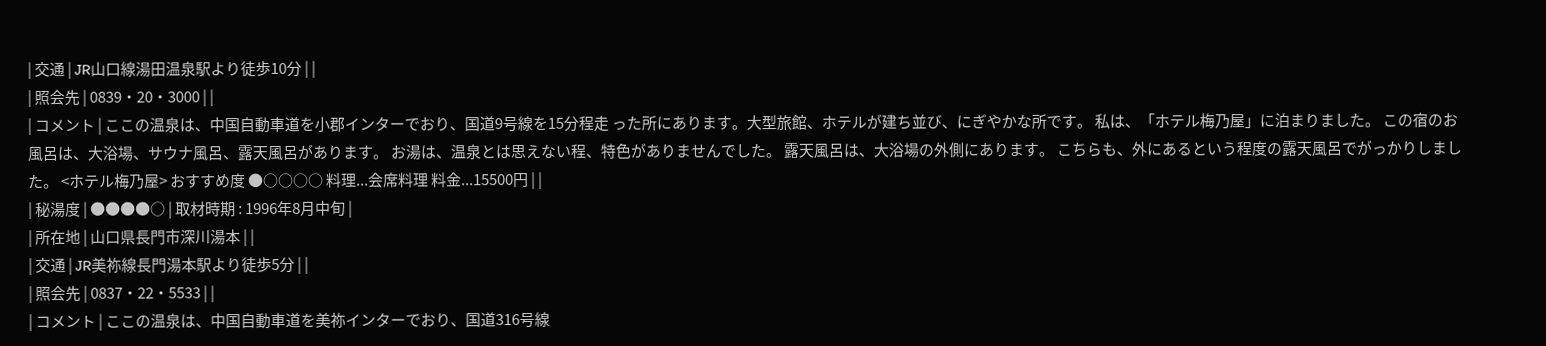| 交通 | JR山口線湯田温泉駅より徒歩10分 | |
| 照会先 | 0839・20・3000 | |
| コメント | ここの温泉は、中国自動車道を小郡インターでおり、国道9号線を15分程走 った所にあります。大型旅館、ホテルが建ち並び、にぎやかな所です。 私は、「ホテル梅乃屋」に泊まりました。 この宿のお風呂は、大浴場、サウナ風呂、露天風呂があります。 お湯は、温泉とは思えない程、特色がありませんでした。 露天風呂は、大浴場の外側にあります。 こちらも、外にあるという程度の露天風呂でがっかりしました。 <ホテル梅乃屋> おすすめ度 ●○○○○ 料理...会席料理 料金...15500円 | |
| 秘湯度 | ●●●●○ | 取材時期 : 1996年8月中旬 |
| 所在地 | 山口県長門市深川湯本 | |
| 交通 | JR美祢線長門湯本駅より徒歩5分 | |
| 照会先 | 0837・22・5533 | |
| コメント | ここの温泉は、中国自動車道を美祢インターでおり、国道316号線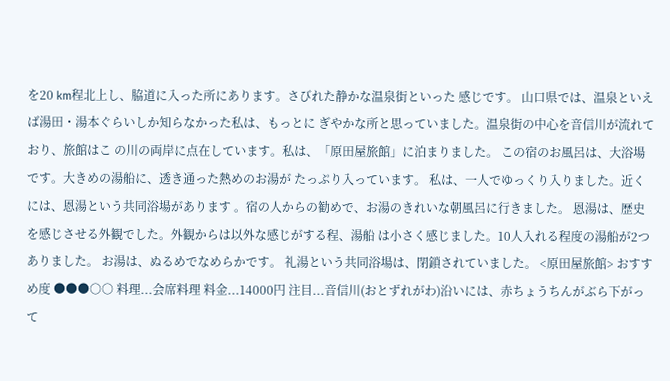を20 km程北上し、脇道に入った所にあります。さびれた静かな温泉街といった 感じです。 山口県では、温泉といえば湯田・湯本ぐらいしか知らなかった私は、もっとに ぎやかな所と思っていました。温泉街の中心を音信川が流れており、旅館はこ の川の両岸に点在しています。私は、「原田屋旅館」に泊まりました。 この宿のお風呂は、大浴場です。大きめの湯船に、透き通った熱めのお湯が たっぷり入っています。 私は、一人でゆっくり入りました。近くには、恩湯という共同浴場があります 。宿の人からの勧めで、お湯のきれいな朝風呂に行きました。 恩湯は、歴史を感じさせる外観でした。外観からは以外な感じがする程、湯船 は小さく感じました。10人入れる程度の湯船が2つありました。 お湯は、ぬるめでなめらかです。 礼湯という共同浴場は、閉鎖されていました。 <原田屋旅館> おすすめ度 ●●●○○ 料理...会席料理 料金...14000円 注目...音信川(おとずれがわ)沿いには、赤ちょうちんがぶら下がっ て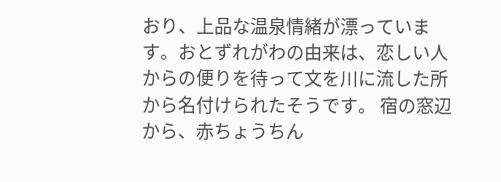おり、上品な温泉情緒が漂っています。おとずれがわの由来は、恋しい人 からの便りを待って文を川に流した所から名付けられたそうです。 宿の窓辺から、赤ちょうちん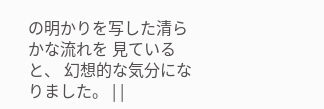の明かりを写した清らかな流れを 見ていると、 幻想的な気分になりました。 | |